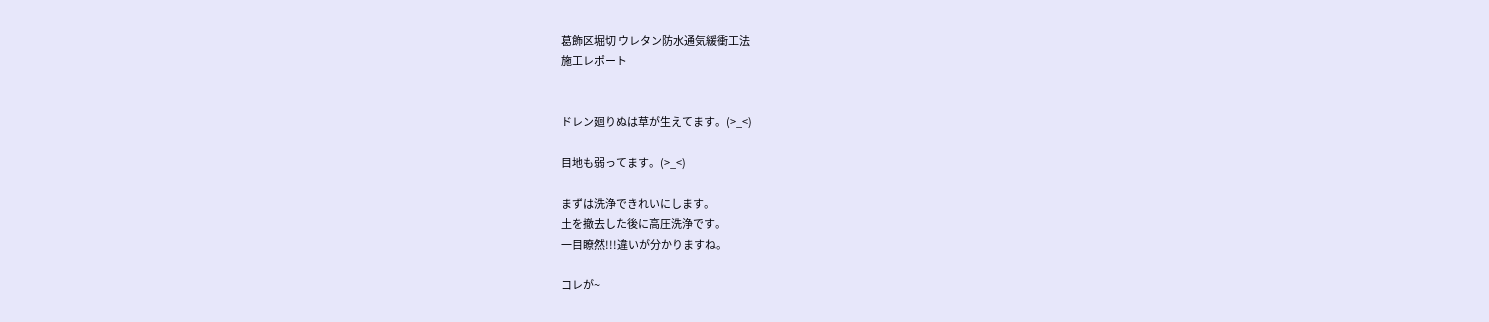葛飾区堀切 ウレタン防水通気緩衝工法
施工レポート


ドレン廻りぬは草が生えてます。(>_<)

目地も弱ってます。(>_<)

まずは洗浄できれいにします。
土を撤去した後に高圧洗浄です。
一目瞭然!!!違いが分かりますね。

コレが~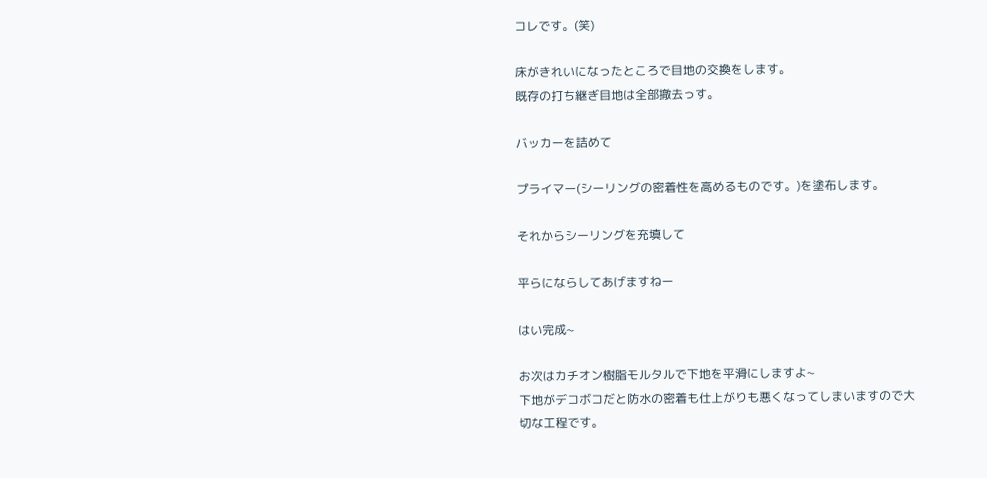コレです。(笑)

床がきれいになったところで目地の交換をします。
既存の打ち継ぎ目地は全部撤去っす。

バッカーを詰めて

プライマー(シーリングの密着性を高めるものです。)を塗布します。

それからシーリングを充填して

平らにならしてあげますねー

はい完成~

お次はカチオン樹脂モルタルで下地を平滑にしますよ~
下地がデコボコだと防水の密着も仕上がりも悪くなってしまいますので大切な工程です。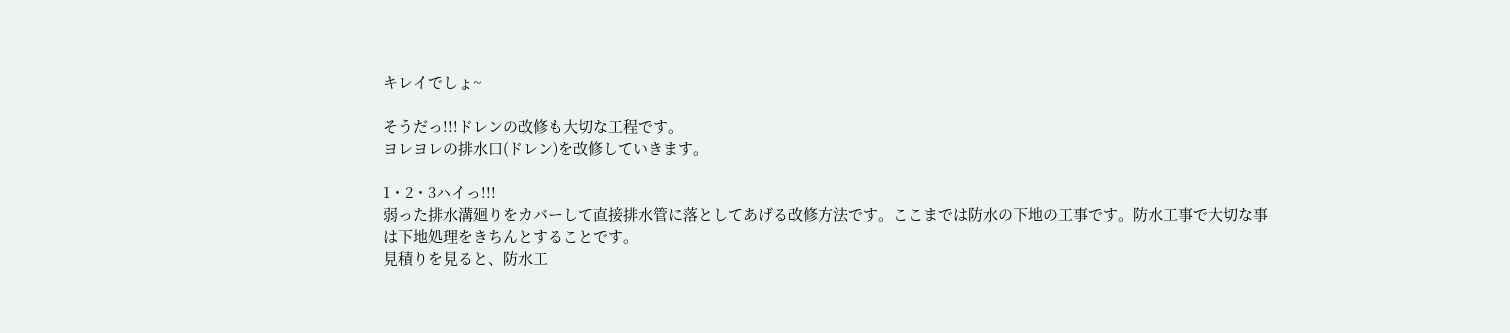キレイでしょ~

そうだっ!!!ドレンの改修も大切な工程です。
ヨレヨレの排水口(ドレン)を改修していきます。

1・2・3ハイっ!!!
弱った排水溝廻りをカバーして直接排水管に落としてあげる改修方法です。ここまでは防水の下地の工事です。防水工事で大切な事は下地処理をきちんとすることです。
見積りを見ると、防水工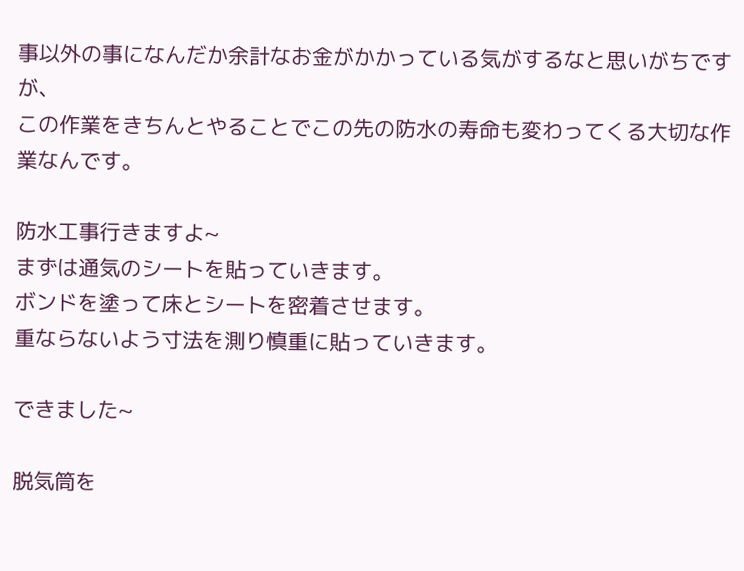事以外の事になんだか余計なお金がかかっている気がするなと思いがちですが、
この作業をきちんとやることでこの先の防水の寿命も変わってくる大切な作業なんです。

防水工事行きますよ~
まずは通気のシートを貼っていきます。
ボンドを塗って床とシートを密着させます。
重ならないよう寸法を測り慎重に貼っていきます。

できました~

脱気筒を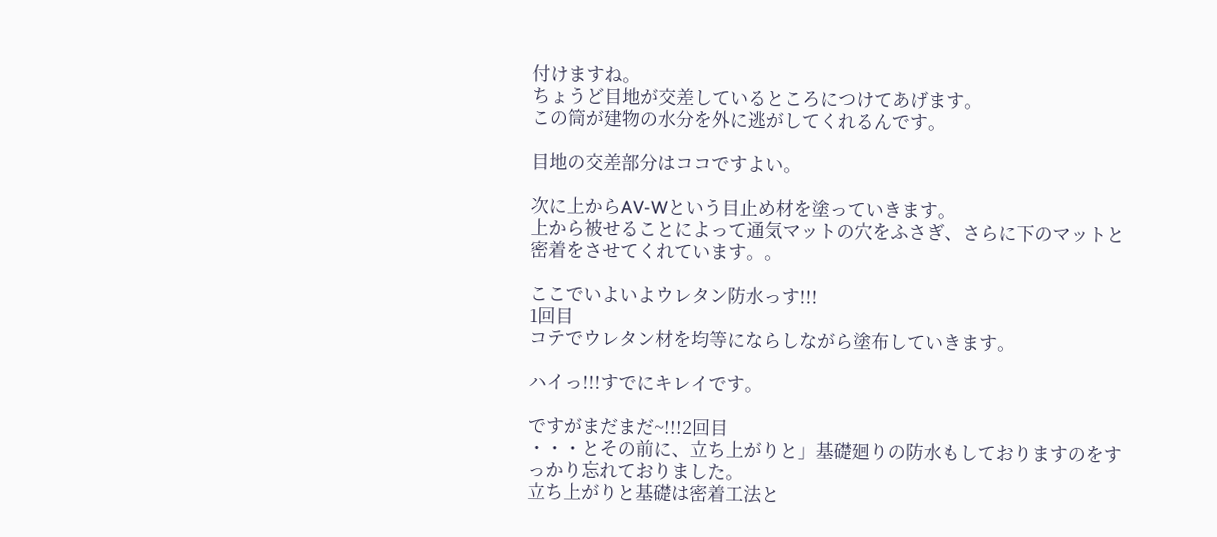付けますね。
ちょうど目地が交差しているところにつけてあげます。
この筒が建物の水分を外に逃がしてくれるんです。

目地の交差部分はココですよい。

次に上からAV-Wという目止め材を塗っていきます。
上から被せることによって通気マットの穴をふさぎ、さらに下のマットと密着をさせてくれています。。

ここでいよいよウレタン防水っす!!!
1回目
コテでウレタン材を均等にならしながら塗布していきます。

ハイっ!!!すでにキレイです。

ですがまだまだ~!!!2回目
・・・とその前に、立ち上がりと」基礎廻りの防水もしておりますのをすっかり忘れておりました。
立ち上がりと基礎は密着工法と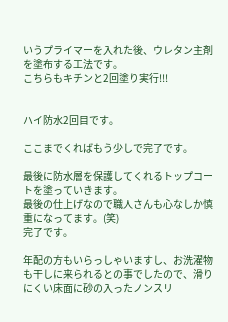いうプライマーを入れた後、ウレタン主剤を塗布する工法です。
こちらもキチンと2回塗り実行!!!


ハイ防水2回目です。

ここまでくればもう少しで完了です。

最後に防水層を保護してくれるトップコートを塗っていきます。
最後の仕上げなので職人さんも心なしか慎重になってます。(笑)
完了です。

年配の方もいらっしゃいますし、お洗濯物も干しに来られるとの事でしたので、滑りにくい床面に砂の入ったノンスリ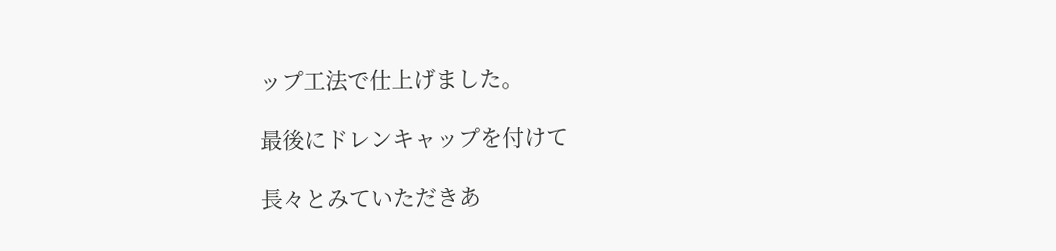ップ工法で仕上げました。

最後にドレンキャップを付けて

長々とみていただきあ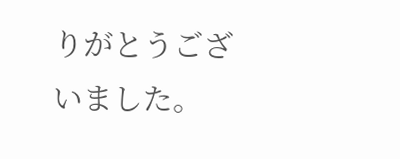りがとうございました。